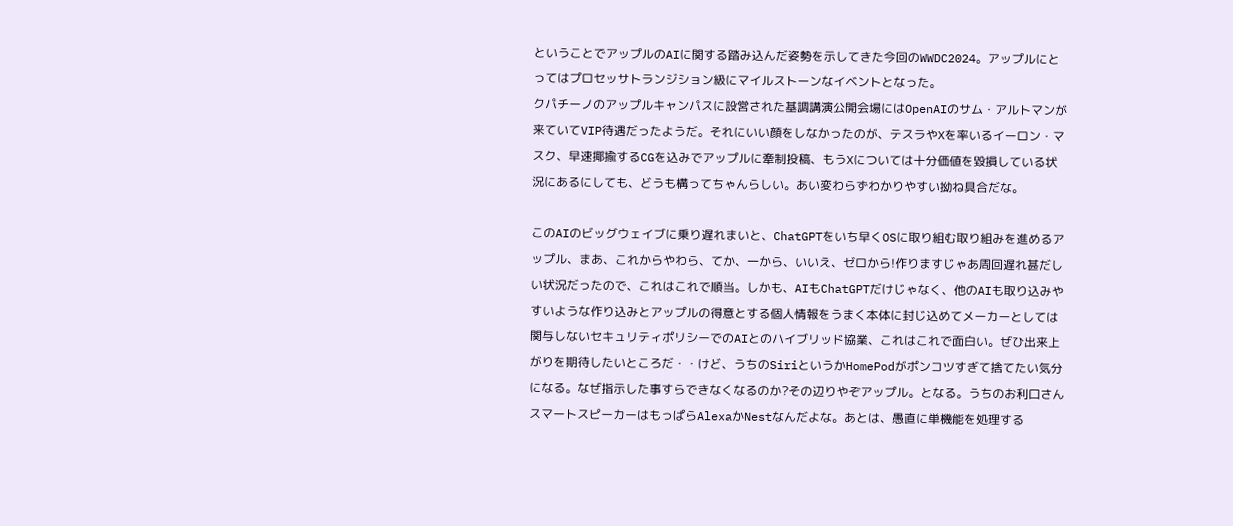ということでアップルのAIに関する踏み込んだ姿勢を示してきた今回のWWDC2024。アップルにとってはプロセッサトランジション級にマイルストーンなイベントとなった。
クパチーノのアップルキャンパスに設営された基調講演公開会場にはOpenAIのサム・アルトマンが来ていてVIP待遇だったようだ。それにいい顔をしなかったのが、テスラやXを率いるイーロン・マスク、早速揶揄するCGを込みでアップルに牽制投稿、もうXについては十分価値を毀損している状況にあるにしても、どうも構ってちゃんらしい。あい変わらずわかりやすい拗ね具合だな。

このAIのビッグウェイブに乗り遅れまいと、ChatGPTをいち早くOSに取り組む取り組みを進めるアップル、まあ、これからやわら、てか、一から、いいえ、ゼロから!作りますじゃあ周回遅れ甚だしい状況だったので、これはこれで順当。しかも、AIもChatGPTだけじゃなく、他のAIも取り込みやすいような作り込みとアップルの得意とする個人情報をうまく本体に封じ込めてメーカーとしては関与しないセキュリティポリシーでのAIとのハイブリッド協業、これはこれで面白い。ぜひ出来上がりを期待したいところだ・・けど、うちのSiriというかHomePodがポンコツすぎて捨てたい気分になる。なぜ指示した事すらできなくなるのか?その辺りやぞアップル。となる。うちのお利口さんスマートスピーカーはもっぱらAlexaかNestなんだよな。あとは、愚直に単機能を処理する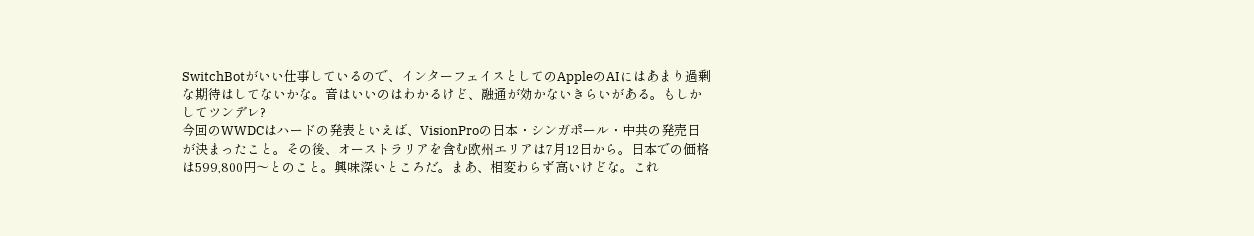SwitchBotがいい仕事しているので、インターフェイスとしてのAppleのAIにはあまり過剰な期待はしてないかな。音はいいのはわかるけど、融通が効かないきらいがある。もしかしてツンデレ?
今回のWWDCはハードの発表といえば、VisionProの日本・シンガポール・中共の発売日が決まったこと。その後、オーストラリアを含む欧州エリアは7月12日から。日本での価格は599,800円〜とのこと。興味深いところだ。まあ、相変わらず高いけどな。これ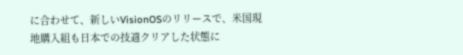に合わせて、新しいVisionOSのリリースで、米国現地購入組も日本での技適クリアした状態に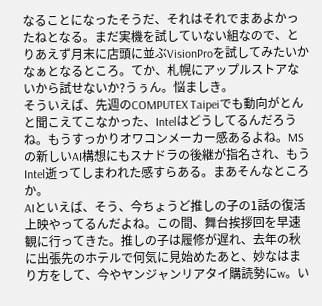なることになったそうだ、それはそれでまあよかったねとなる。まだ実機を試していない組なので、とりあえず月末に店頭に並ぶVisionProを試してみたいかなぁとなるところ。てか、札幌にアップルストアないから試せないか?うぅん。悩ましき。
そういえば、先週のCOMPUTEX Taipeiでも動向がとんと聞こえてこなかった、Intelはどうしてるんだろうね。もうすっかりオワコンメーカー感あるよね。MSの新しいAI構想にもスナドラの後継が指名され、もうIntel逝ってしまわれた感すらある。まあそんなところか。
AIといえば、そう、今ちょうど推しの子の1話の復活上映やってるんだよね。この間、舞台挨拶回を早速観に行ってきた。推しの子は履修が遅れ、去年の秋に出張先のホテルで何気に見始めたあと、妙なはまり方をして、今やヤンジャンリアタイ購読勢にw。い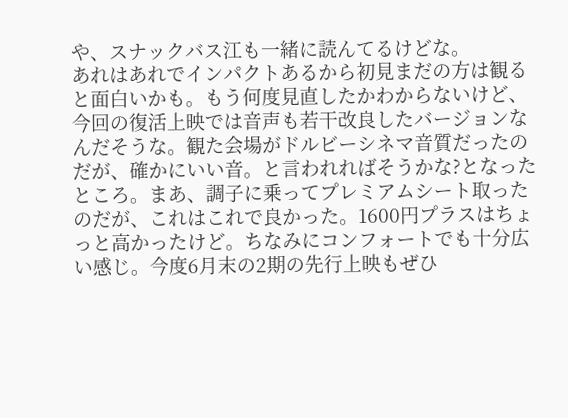や、スナックバス江も一緒に読んてるけどな。
あれはあれでインパクトあるから初見まだの方は観ると面白いかも。もう何度見直したかわからないけど、今回の復活上映では音声も若干改良したバージョンなんだそうな。観た会場がドルビーシネマ音質だったのだが、確かにいい音。と言われればそうかな?となったところ。まあ、調子に乗ってプレミアムシート取ったのだが、これはこれで良かった。1600円プラスはちょっと高かったけど。ちなみにコンフォートでも十分広い感じ。今度6月末の2期の先行上映もぜひ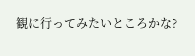観に行ってみたいところかな?